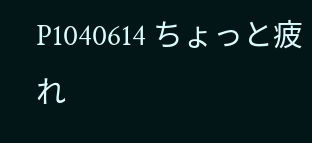P1040614 ちょっと疲れ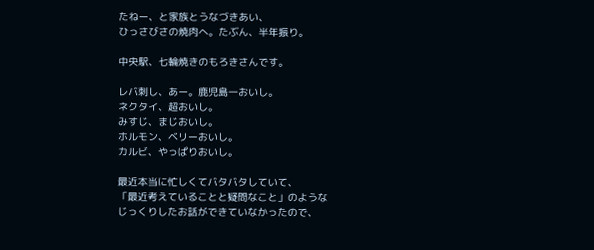たねー、と家族とうなづきあい、
ひっさびさの焼肉へ。たぶん、半年振り。

中央駅、七輪焼きのもろきさんです。

レバ刺し、あー。鹿児島一おいし。
ネクタイ、超おいし。
みすじ、まじおいし。
ホルモン、ベリーおいし。
カルビ、やっぱりおいし。

最近本当に忙しくてバタバタしていて、
「最近考えていることと疑問なこと」のような
じっくりしたお話ができていなかったので、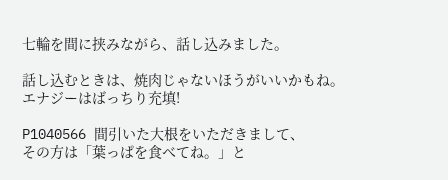七輪を間に挟みながら、話し込みました。

話し込むときは、焼肉じゃないほうがいいかもね。
エナジーはばっちり充填!

P1040566 間引いた大根をいただきまして、
その方は「葉っぱを食べてね。」と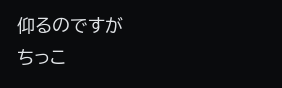仰るのですが
ちっこ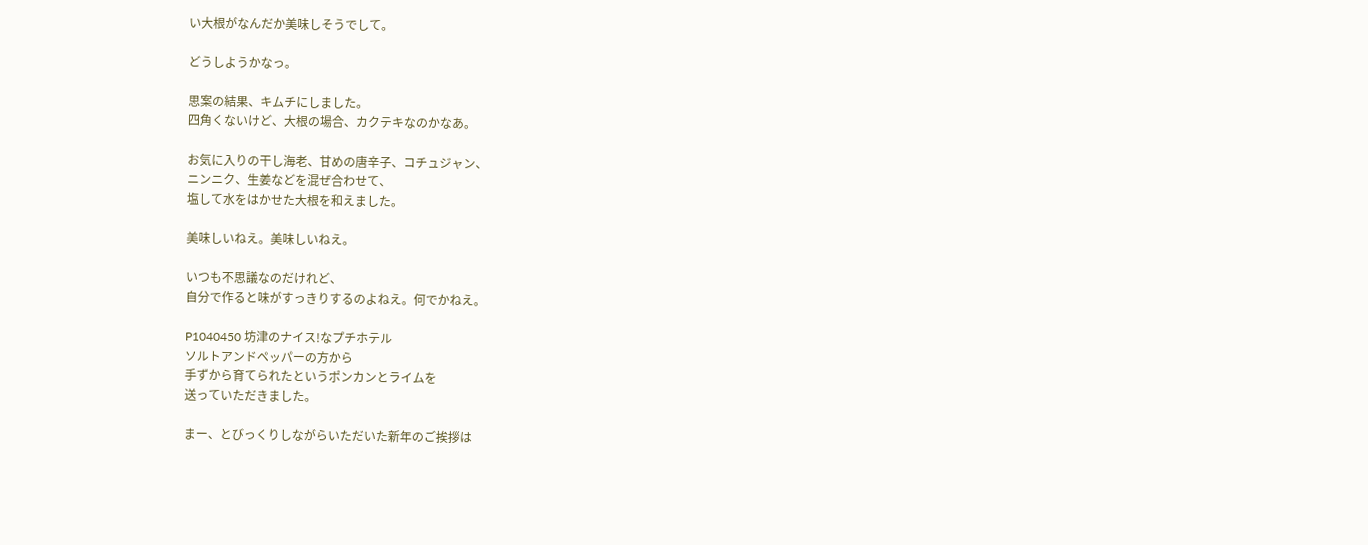い大根がなんだか美味しそうでして。

どうしようかなっ。

思案の結果、キムチにしました。
四角くないけど、大根の場合、カクテキなのかなあ。

お気に入りの干し海老、甘めの唐辛子、コチュジャン、
ニンニク、生姜などを混ぜ合わせて、
塩して水をはかせた大根を和えました。

美味しいねえ。美味しいねえ。

いつも不思議なのだけれど、
自分で作ると味がすっきりするのよねえ。何でかねえ。

P1040450 坊津のナイス!なプチホテル
ソルトアンドペッパーの方から
手ずから育てられたというポンカンとライムを
送っていただきました。

まー、とびっくりしながらいただいた新年のご挨拶は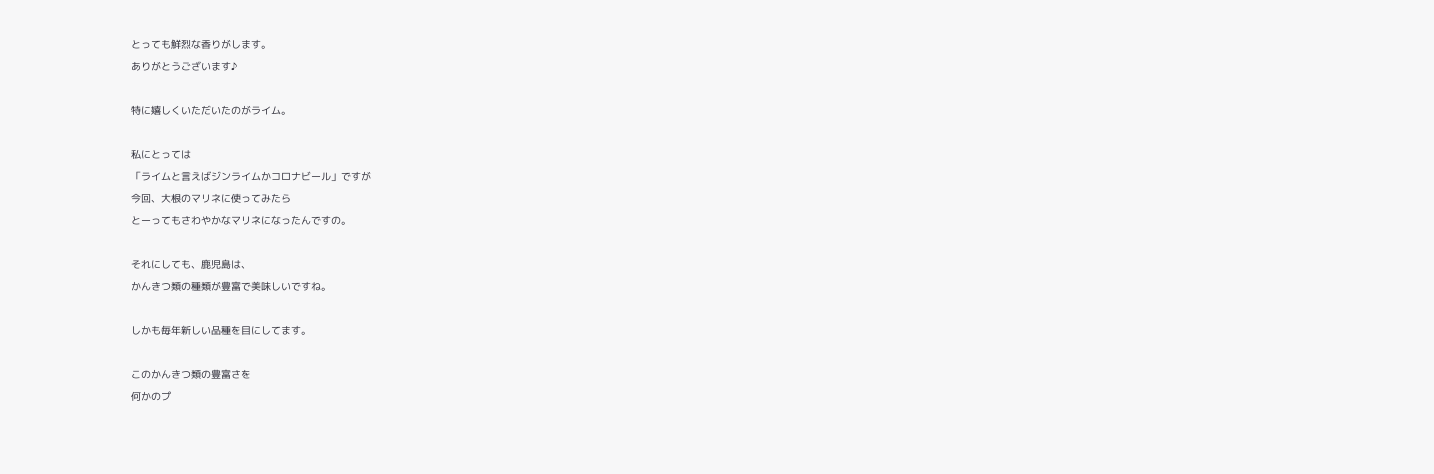とっても鮮烈な香りがします。
ありがとうございます♪

特に嬉しくいただいたのがライム。

私にとっては
「ライムと言えばジンライムかコロナビール」ですが
今回、大根のマリネに使ってみたら
とーってもさわやかなマリネになったんですの。

それにしても、鹿児島は、
かんきつ類の種類が豊富で美味しいですね。

しかも毎年新しい品種を目にしてます。

このかんきつ類の豊富さを
何かのプ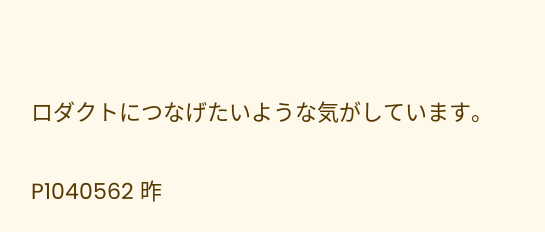ロダクトにつなげたいような気がしています。

P1040562 昨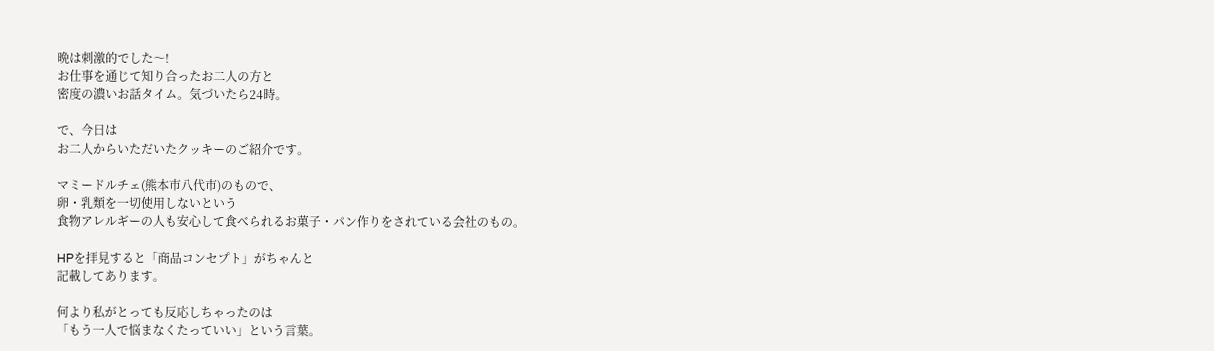晩は刺激的でした〜!
お仕事を通じて知り合ったお二人の方と
密度の濃いお話タイム。気づいたら24時。

で、今日は
お二人からいただいたクッキーのご紹介です。

マミードルチェ(熊本市八代市)のもので、
卵・乳類を一切使用しないという
食物アレルギーの人も安心して食べられるお菓子・パン作りをされている会社のもの。

HPを拝見すると「商品コンセプト」がちゃんと
記載してあります。

何より私がとっても反応しちゃったのは
「もう一人で悩まなくたっていい」という言葉。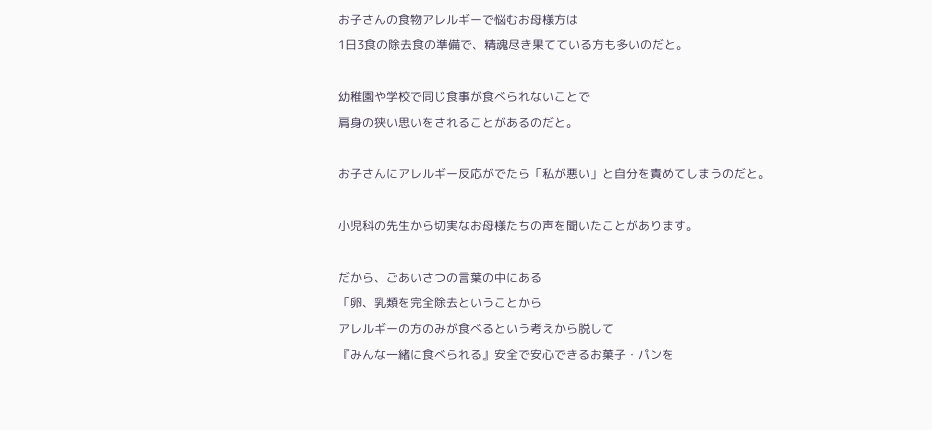お子さんの食物アレルギーで悩むお母様方は
1日3食の除去食の準備で、精魂尽き果てている方も多いのだと。

幼稚園や学校で同じ食事が食べられないことで
肩身の狭い思いをされることがあるのだと。

お子さんにアレルギー反応がでたら「私が悪い」と自分を責めてしまうのだと。

小児科の先生から切実なお母様たちの声を聞いたことがあります。

だから、ごあいさつの言葉の中にある
「卵、乳類を完全除去ということから
アレルギーの方のみが食べるという考えから脱して
『みんな一緒に食べられる』安全で安心できるお菓子・パンを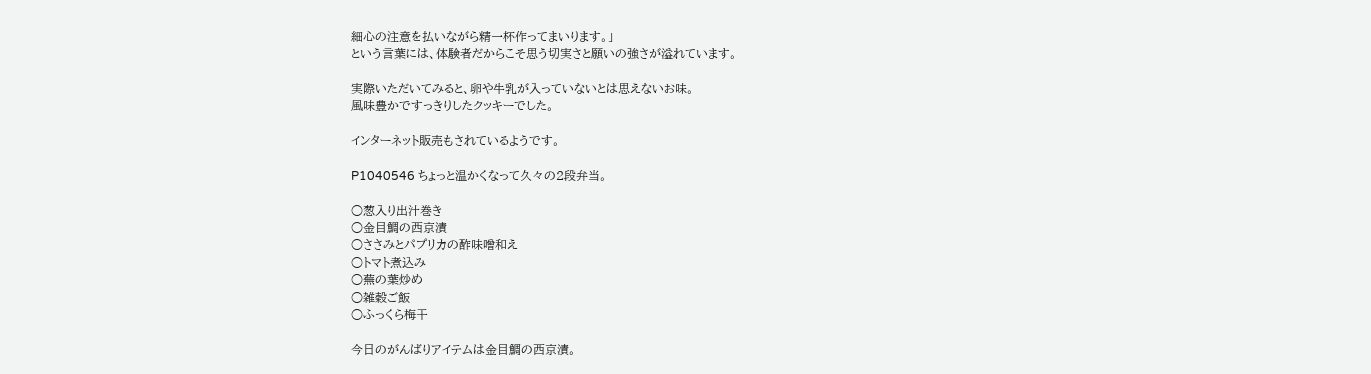細心の注意を払いながら精一杯作ってまいります。」
という言葉には、体験者だからこそ思う切実さと願いの強さが溢れています。

実際いただいてみると、卵や牛乳が入っていないとは思えないお味。
風味豊かですっきりしたクッキーでした。

インターネット販売もされているようです。

P1040546 ちょっと温かくなって久々の2段弁当。

○葱入り出汁巻き
○金目鯛の西京漬
○ささみとパプリカの酢味噌和え
○トマト煮込み
○蕪の葉炒め
○雑穀ご飯
○ふっくら梅干

今日のがんばりアイテムは金目鯛の西京漬。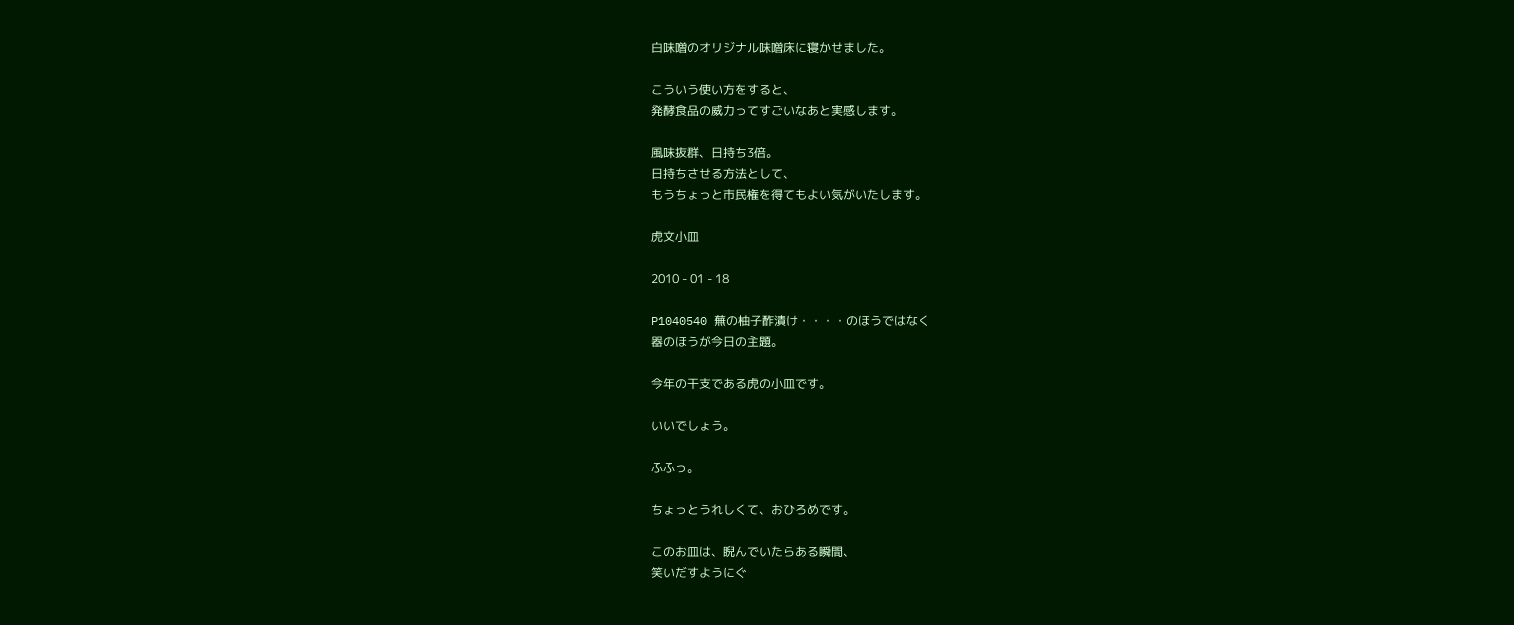白味噌のオリジナル味噌床に寝かせました。

こういう使い方をすると、
発酵食品の威力ってすごいなあと実感します。

風味抜群、日持ち3倍。
日持ちさせる方法として、
もうちょっと市民権を得てもよい気がいたします。

虎文小皿

2010 - 01 - 18

P1040540 蕪の柚子酢漬け・・・・のほうではなく
器のほうが今日の主題。

今年の干支である虎の小皿です。

いいでしょう。

ふふっ。

ちょっとうれしくて、おひろめです。

このお皿は、睨んでいたらある瞬間、
笑いだすようにぐ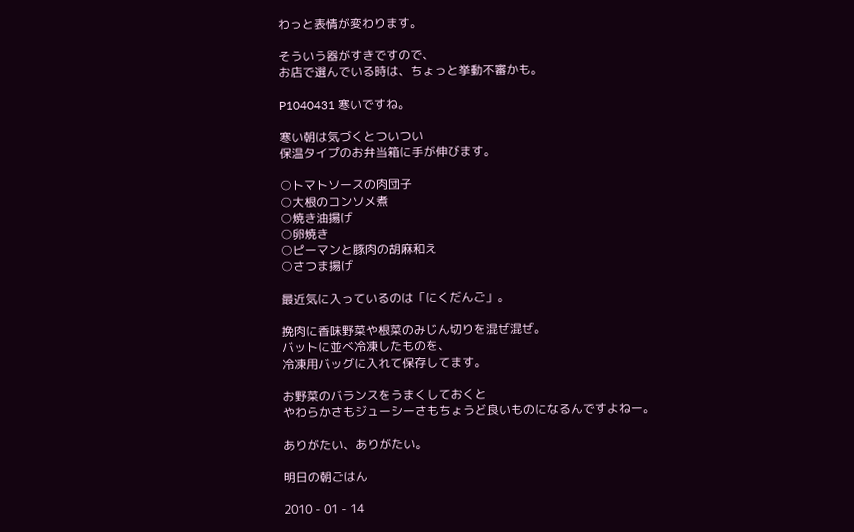わっと表情が変わります。

そういう器がすきですので、
お店で選んでいる時は、ちょっと挙動不審かも。

P1040431 寒いですね。

寒い朝は気づくとついつい
保温タイプのお弁当箱に手が伸びます。

○トマトソースの肉団子
○大根のコンソメ煮
○焼き油揚げ
○卵焼き
○ピーマンと豚肉の胡麻和え
○さつま揚げ

最近気に入っているのは「にくだんご」。

挽肉に香味野菜や根菜のみじん切りを混ぜ混ぜ。
バットに並べ冷凍したものを、
冷凍用バッグに入れて保存してます。

お野菜のバランスをうまくしておくと
やわらかさもジューシーさもちょうど良いものになるんですよねー。

ありがたい、ありがたい。

明日の朝ごはん

2010 - 01 - 14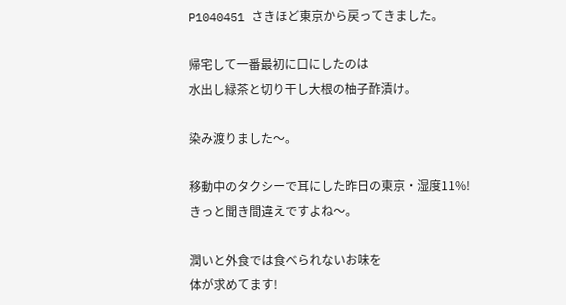P1040451 さきほど東京から戻ってきました。

帰宅して一番最初に口にしたのは
水出し緑茶と切り干し大根の柚子酢漬け。

染み渡りました〜。

移動中のタクシーで耳にした昨日の東京・湿度11%!
きっと聞き間違えですよね〜。

潤いと外食では食べられないお味を
体が求めてます!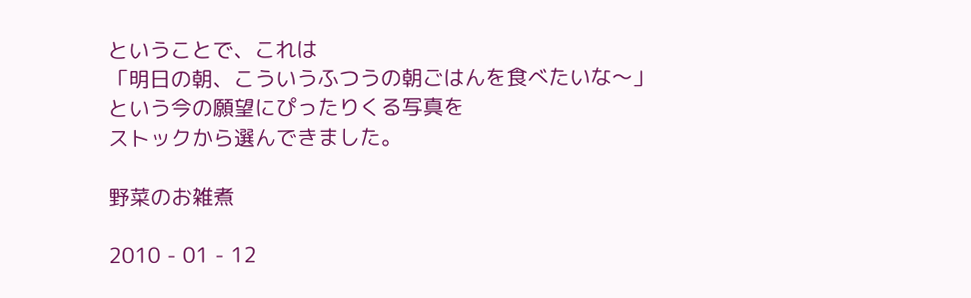ということで、これは
「明日の朝、こういうふつうの朝ごはんを食べたいな〜」
という今の願望にぴったりくる写真を
ストックから選んできました。

野菜のお雑煮

2010 - 01 - 12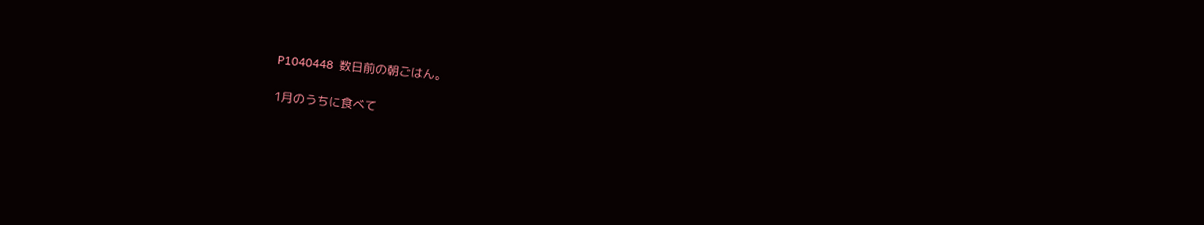P1040448  数日前の朝ごはん。

1月のうちに食べて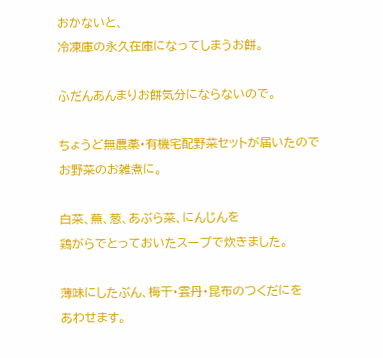おかないと、
冷凍庫の永久在庫になってしまうお餅。

ふだんあんまりお餅気分にならないので。

ちょうど無農薬・有機宅配野菜セットが届いたので
お野菜のお雑煮に。

白菜、蕪、葱、あぶら菜、にんじんを
鶏がらでとっておいたスープで炊きました。

薄味にしたぶん、梅干・雲丹・昆布のつくだにを
あわせます。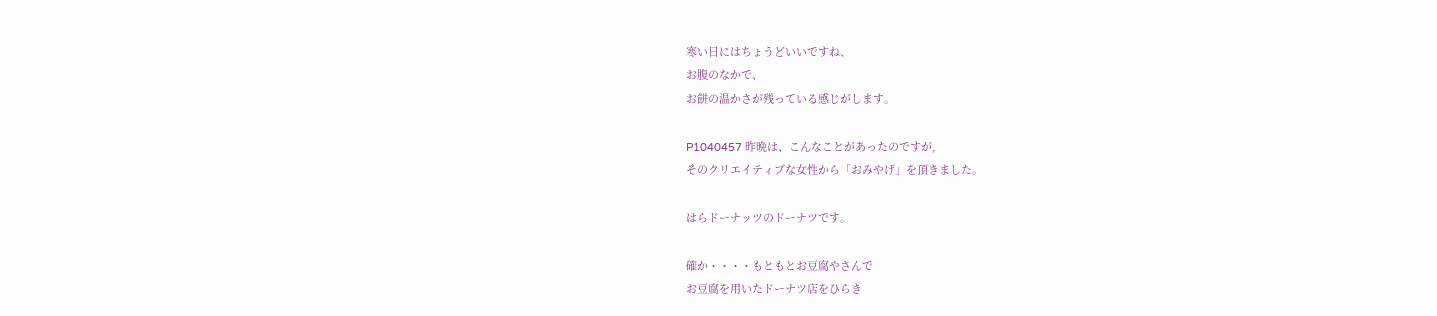寒い日にはちょうどいいですね、
お腹のなかで、
お餅の温かさが残っている感じがします。

P1040457 昨晩は、こんなことがあったのですが,
そのクリエイティブな女性から「おみやげ」を頂きました。

はらドーナッツのドーナツです。

確か・・・・もともとお豆腐やさんで
お豆腐を用いたドーナツ店をひらき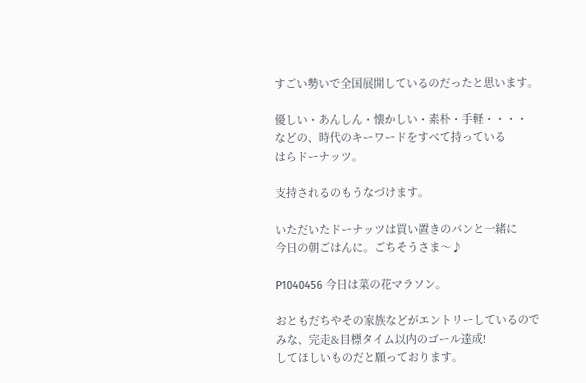すごい勢いで全国展開しているのだったと思います。

優しい・あんしん・懐かしい・素朴・手軽・・・・
などの、時代のキーワードをすべて持っている
はらドーナッツ。

支持されるのもうなづけます。

いただいたドーナッツは買い置きのパンと一緒に
今日の朝ごはんに。ごちそうさま〜♪

P1040456 今日は菜の花マラソン。

おともだちやその家族などがエントリーしているので
みな、完走&目標タイム以内のゴール達成!
してほしいものだと願っております。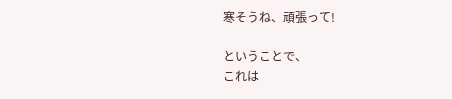寒そうね、頑張って!

ということで、
これは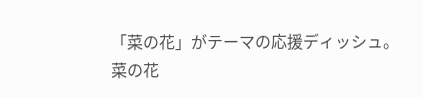「菜の花」がテーマの応援ディッシュ。
菜の花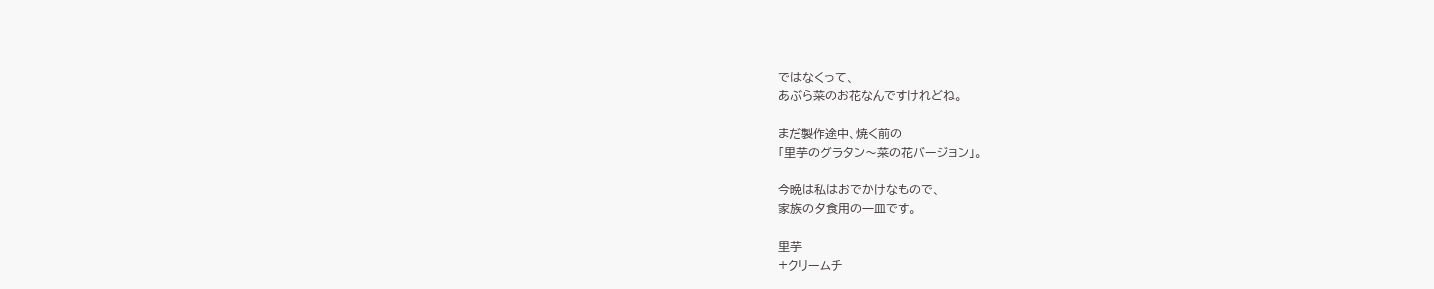ではなくって、
あぶら菜のお花なんですけれどね。

まだ製作途中、焼く前の
「里芋のグラタン〜菜の花バージョン」。

今晩は私はおでかけなもので、
家族の夕食用の一皿です。

里芋
+クリームチ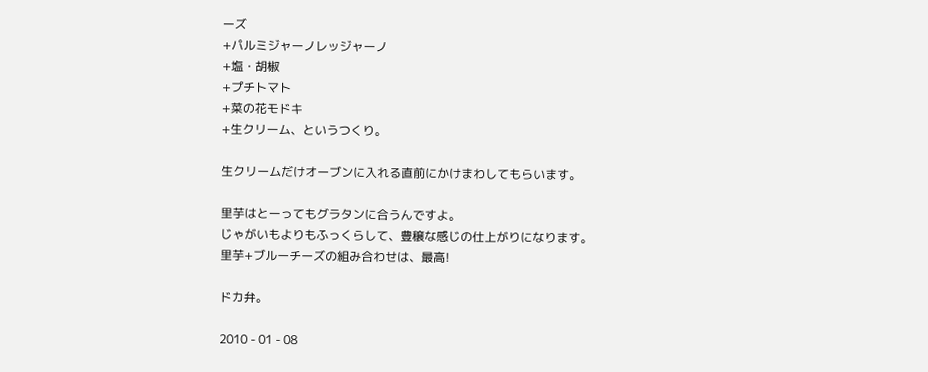ーズ
+パルミジャーノレッジャーノ
+塩・胡椒
+プチトマト
+菜の花モドキ
+生クリーム、というつくり。

生クリームだけオーブンに入れる直前にかけまわしてもらいます。

里芋はとーってもグラタンに合うんですよ。
じゃがいもよりもふっくらして、豊穣な感じの仕上がりになります。
里芋+ブルーチーズの組み合わせは、最高!

ドカ弁。

2010 - 01 - 08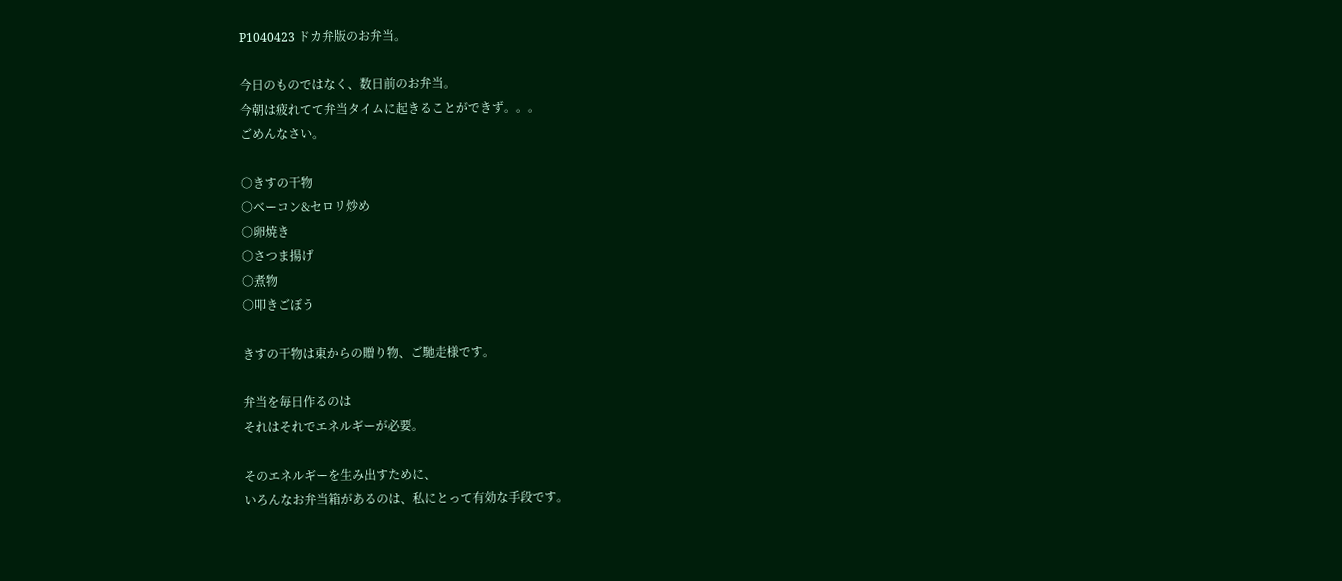P1040423 ドカ弁版のお弁当。

今日のものではなく、数日前のお弁当。
今朝は疲れてて弁当タイムに起きることができず。。。
ごめんなさい。

○きすの干物
○ベーコン&セロリ炒め
○卵焼き
○さつま揚げ
○煮物
○叩きごぼう

きすの干物は東からの贈り物、ご馳走様です。

弁当を毎日作るのは
それはそれでエネルギーが必要。

そのエネルギーを生み出すために、
いろんなお弁当箱があるのは、私にとって有効な手段です。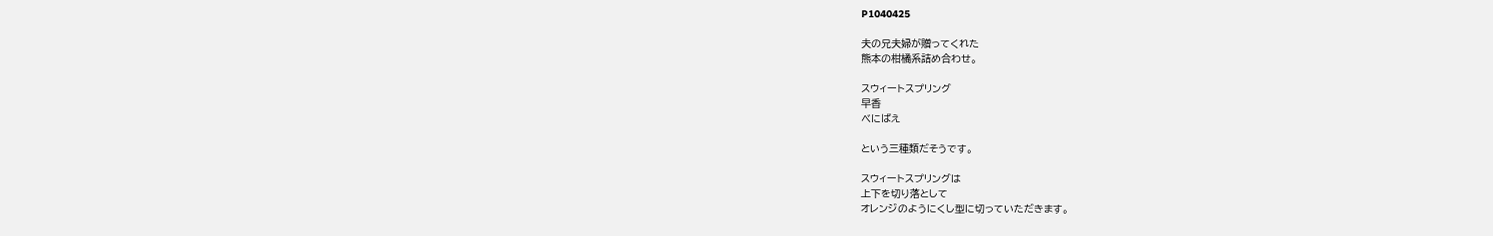P1040425

夫の兄夫婦が贈ってくれた
熊本の柑橘系詰め合わせ。

スウィートスプリング
早香
べにばえ

という三種類だそうです。

スウィートスプリングは
上下を切り落として
オレンジのようにくし型に切っていただきます。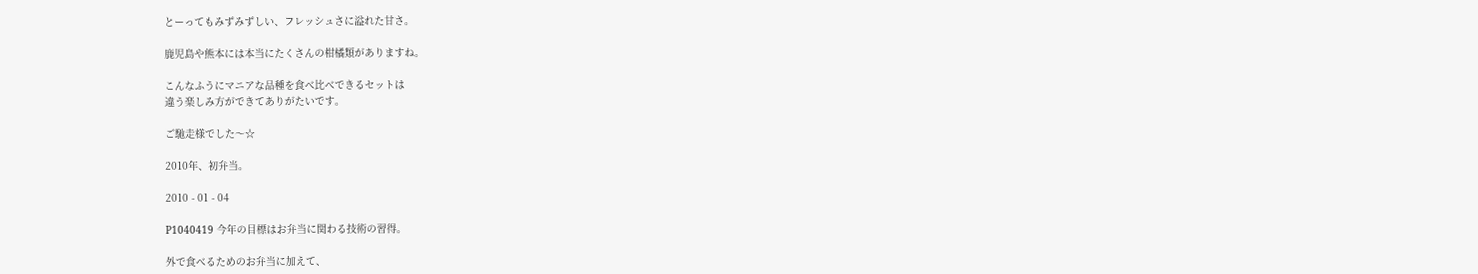とーってもみずみずしい、フレッシュさに溢れた甘さ。

鹿児島や熊本には本当にたくさんの柑橘類がありますね。

こんなふうにマニアな品種を食べ比べできるセットは
違う楽しみ方ができてありがたいです。

ご馳走様でした〜☆

2010年、初弁当。

2010 - 01 - 04

P1040419 今年の目標はお弁当に関わる技術の習得。

外で食べるためのお弁当に加えて、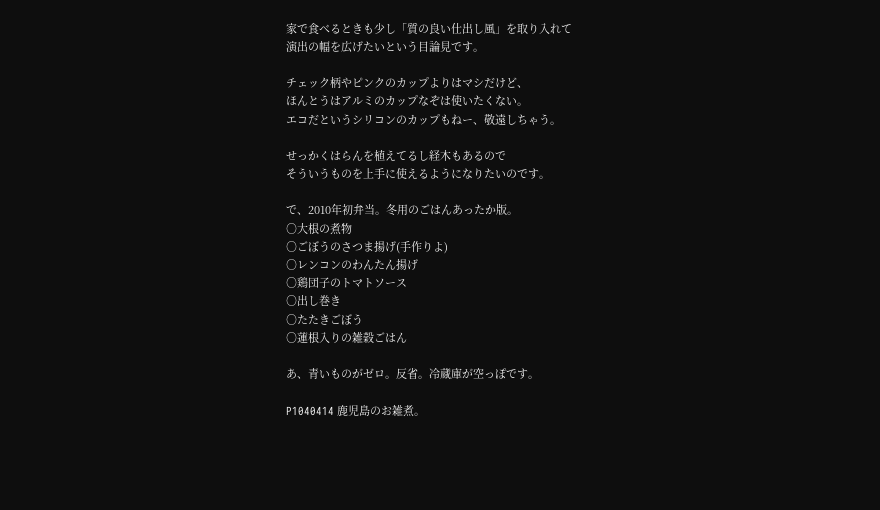家で食べるときも少し「質の良い仕出し風」を取り入れて
演出の幅を広げたいという目論見です。

チェック柄やピンクのカップよりはマシだけど、
ほんとうはアルミのカップなぞは使いたくない。
エコだというシリコンのカップもねー、敬遠しちゃう。

せっかくはらんを植えてるし経木もあるので
そういうものを上手に使えるようになりたいのです。

で、2010年初弁当。冬用のごはんあったか版。
○大根の煮物
○ごぼうのさつま揚げ(手作りよ)
○レンコンのわんたん揚げ
○鶏団子のトマトソース
○出し巻き
○たたきごぼう
○蓮根入りの雑穀ごはん

あ、青いものがゼロ。反省。冷蔵庫が空っぽです。

P1040414 鹿児島のお雑煮。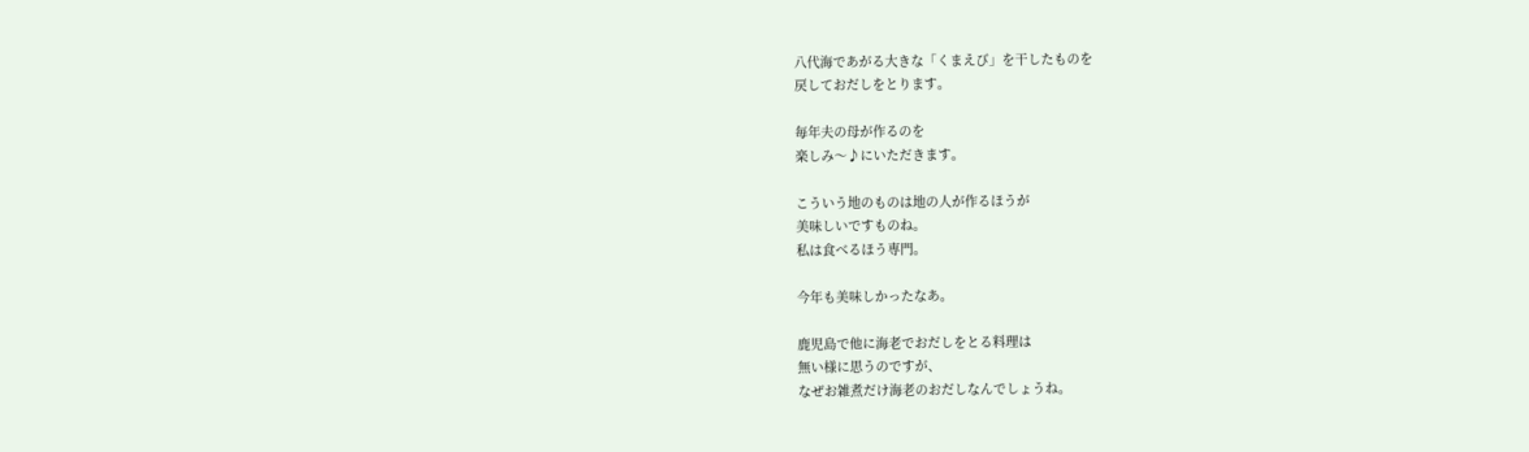八代海であがる大きな「くまえび」を干したものを
戻しておだしをとります。

毎年夫の母が作るのを
楽しみ〜♪にいただきます。

こういう地のものは地の人が作るほうが
美味しいですものね。
私は食べるほう専門。

今年も美味しかったなあ。

鹿児島で他に海老でおだしをとる料理は
無い様に思うのですが、
なぜお雑煮だけ海老のおだしなんでしょうね。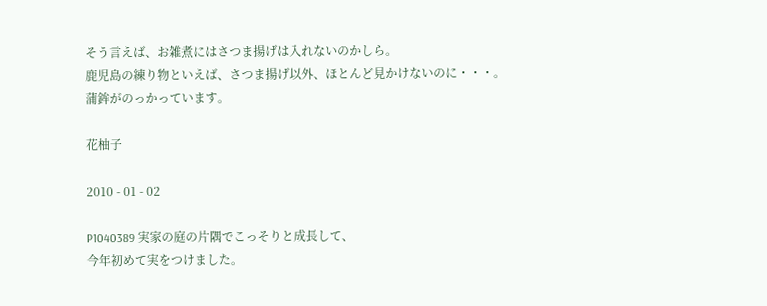そう言えば、お雑煮にはさつま揚げは入れないのかしら。
鹿児島の練り物といえば、さつま揚げ以外、ほとんど見かけないのに・・・。
蒲鉾がのっかっています。

花柚子

2010 - 01 - 02

P1040389 実家の庭の片隅でこっそりと成長して、
今年初めて実をつけました。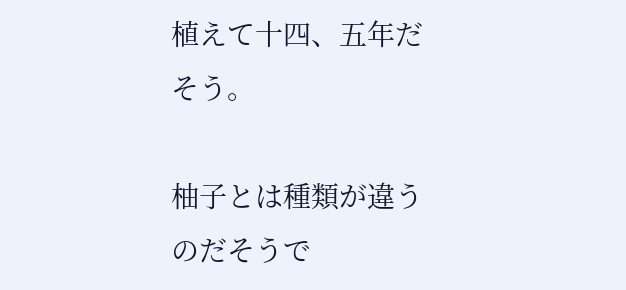植えて十四、五年だそう。

柚子とは種類が違うのだそうで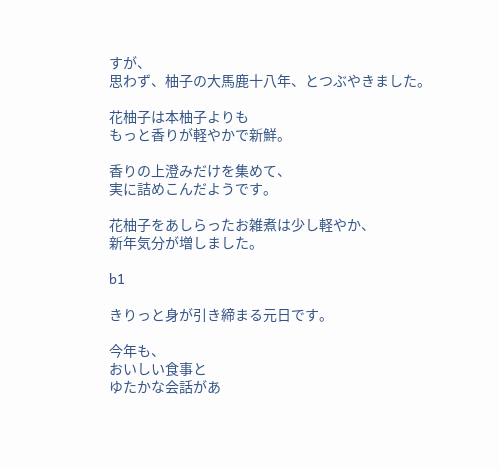すが、
思わず、柚子の大馬鹿十八年、とつぶやきました。

花柚子は本柚子よりも
もっと香りが軽やかで新鮮。

香りの上澄みだけを集めて、
実に詰めこんだようです。

花柚子をあしらったお雑煮は少し軽やか、
新年気分が増しました。

b1

きりっと身が引き締まる元日です。

今年も、
おいしい食事と
ゆたかな会話があ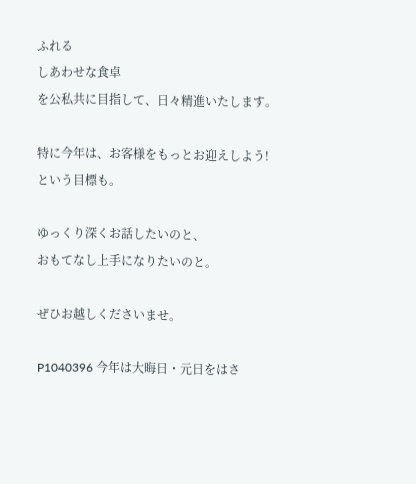ふれる
しあわせな食卓
を公私共に目指して、日々精進いたします。

特に今年は、お客様をもっとお迎えしよう!
という目標も。

ゆっくり深くお話したいのと、
おもてなし上手になりたいのと。

ぜひお越しくださいませ。

P1040396 今年は大晦日・元日をはさ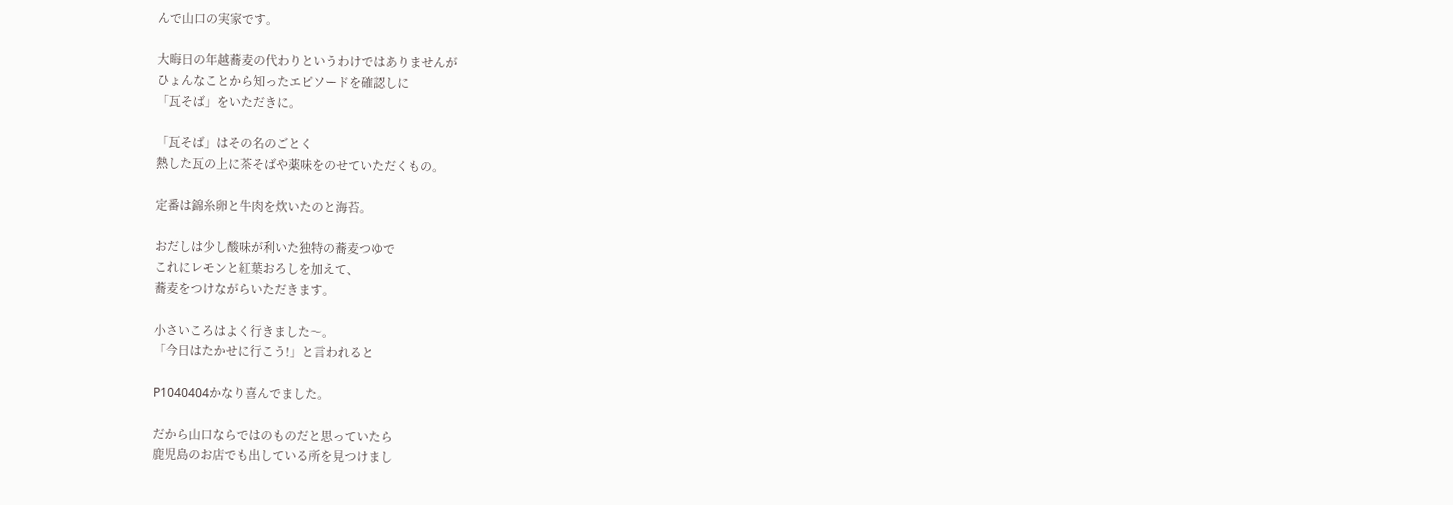んで山口の実家です。

大晦日の年越蕎麦の代わりというわけではありませんが
ひょんなことから知ったエピソードを確認しに
「瓦そば」をいただきに。

「瓦そば」はその名のごとく
熱した瓦の上に茶そばや薬味をのせていただくもの。

定番は錦糸卵と牛肉を炊いたのと海苔。

おだしは少し酸味が利いた独特の蕎麦つゆで
これにレモンと紅葉おろしを加えて、
蕎麦をつけながらいただきます。

小さいころはよく行きました〜。
「今日はたかせに行こう!」と言われると

P1040404かなり喜んでました。

だから山口ならではのものだと思っていたら
鹿児島のお店でも出している所を見つけまし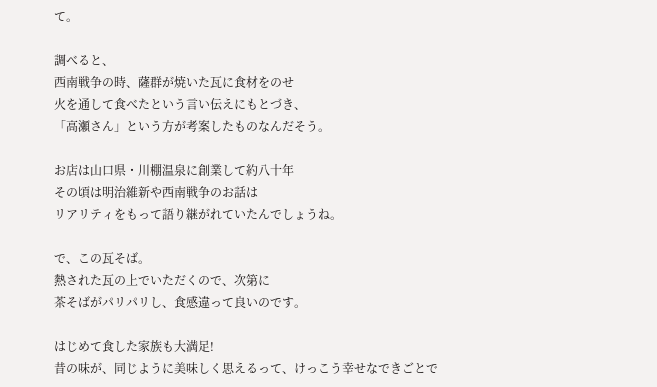て。

調べると、
西南戦争の時、薩群が焼いた瓦に食材をのせ
火を通して食べたという言い伝えにもとづき、
「高瀬さん」という方が考案したものなんだそう。

お店は山口県・川棚温泉に創業して約八十年
その頃は明治維新や西南戦争のお話は
リアリティをもって語り継がれていたんでしょうね。

で、この瓦そば。
熱された瓦の上でいただくので、次第に
茶そばがパリパリし、食感違って良いのです。

はじめて食した家族も大満足!
昔の味が、同じように美味しく思えるって、けっこう幸せなできごとで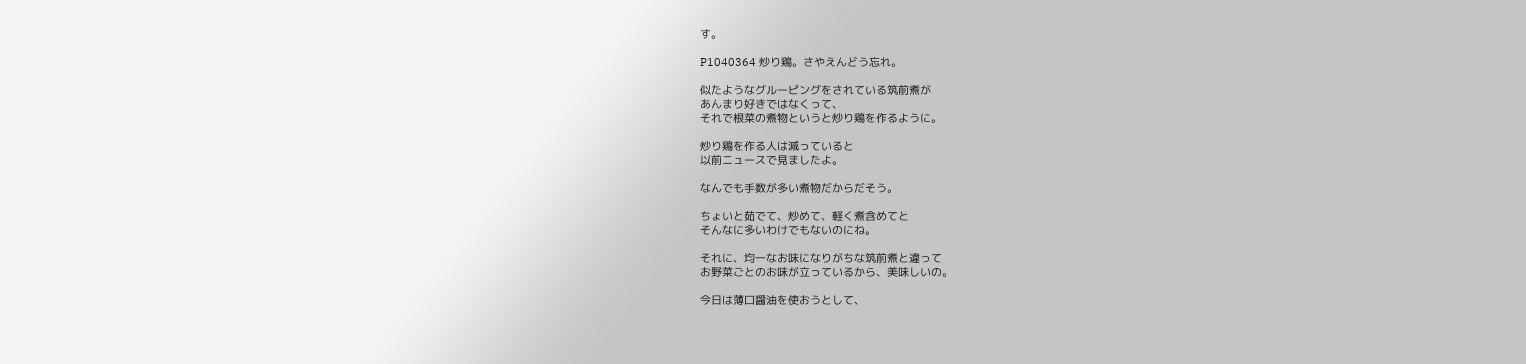す。

P1040364 炒り鶏。さやえんどう忘れ。

似たようなグルーピングをされている筑前煮が
あんまり好きではなくって、
それで根菜の煮物というと炒り鶏を作るように。

炒り鶏を作る人は減っていると
以前ニュースで見ましたよ。

なんでも手数が多い煮物だからだそう。

ちょいと茹でて、炒めて、軽く煮含めてと
そんなに多いわけでもないのにね。

それに、均一なお味になりがちな筑前煮と違って
お野菜ごとのお味が立っているから、美味しいの。

今日は薄口醤油を使おうとして、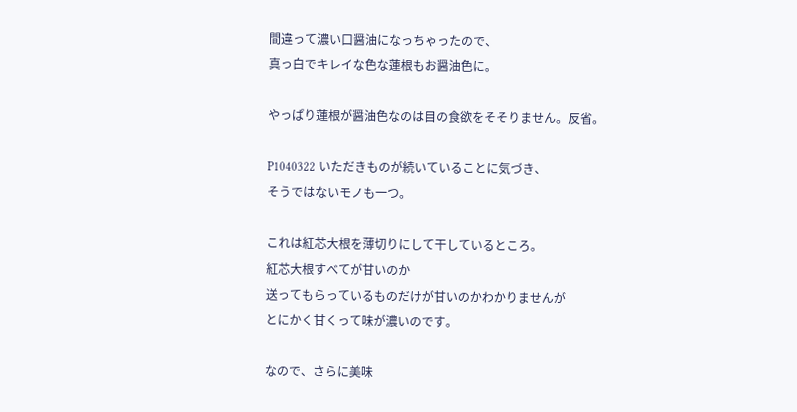間違って濃い口醤油になっちゃったので、
真っ白でキレイな色な蓮根もお醤油色に。

やっぱり蓮根が醤油色なのは目の食欲をそそりません。反省。

P1040322 いただきものが続いていることに気づき、
そうではないモノも一つ。

これは紅芯大根を薄切りにして干しているところ。
紅芯大根すべてが甘いのか
送ってもらっているものだけが甘いのかわかりませんが
とにかく甘くって味が濃いのです。

なので、さらに美味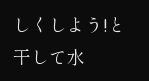しくしよう!と
干して水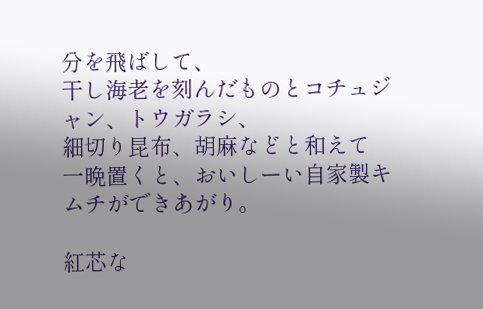分を飛ばして、
干し海老を刻んだものとコチュジャン、トウガラシ、
細切り昆布、胡麻などと和えて
一晩置くと、おいしーい自家製キムチができあがり。

紅芯な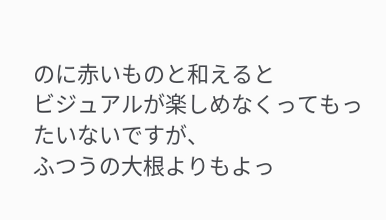のに赤いものと和えると
ビジュアルが楽しめなくってもったいないですが、
ふつうの大根よりもよっ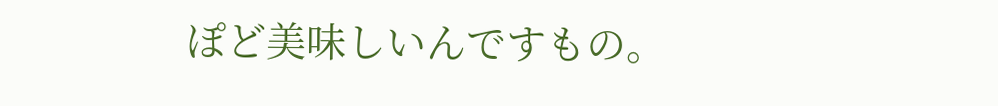ぽど美味しいんですもの。